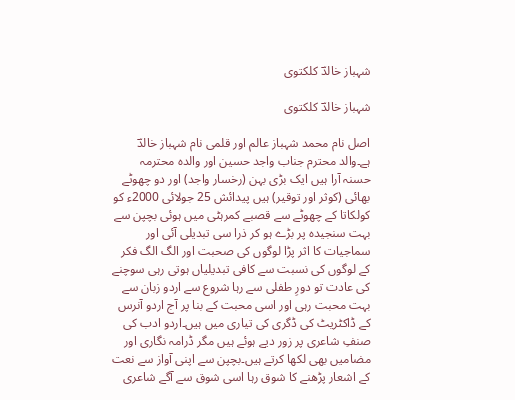شہباز خالدؔ کلکتوی

شہباز خالدؔ کلکتوی

اصل نام محمد شہباز عالم اور قلمی نام شہباز خالدؔ ہے۔والد محترم جناب واجد حسین اور والدہ محترمہ حسنہ آرا ہیں ایک بڑی بہن (رخسار واجد) اور دو چھوٹے بھائی (کوثر اور توقیر) ہیں پیدائش 25 جولائی 2000ء کو کولکاتا کے چھوٹے سے قصبے کمرہٹی میں ہوئی بچپن سے بہت سنجیدہ پر بڑے ہو کر ذرا سی تبدیلی آئی اور سماجیات کا اثر پڑا لوگوں کی صحبت اور الگ الگ فکر کے لوگوں کی نسبت سے کافی تبدیلیاں ہوتی رہی سوچنے کی عادت تو دورِ طفلی سے رہا شروع سے اردو زبان سے بہت محبت رہی اور اسی محبت کے بنا پر آج اردو آنرس کے ڈاکٹریٹ کی ڈگری کی تیاری میں ہیں۔اردو ادب کی صنفِ شاعری پر زور دیے ہوئے ہیں مگر ڈرامہ نگاری اور مضامیں بھی لکھا کرتے ہیں۔بچپن سے اپنی آواز سے نعت کے اشعار پڑھنے کا شوق رہا اسی شوق سے آگے شاعری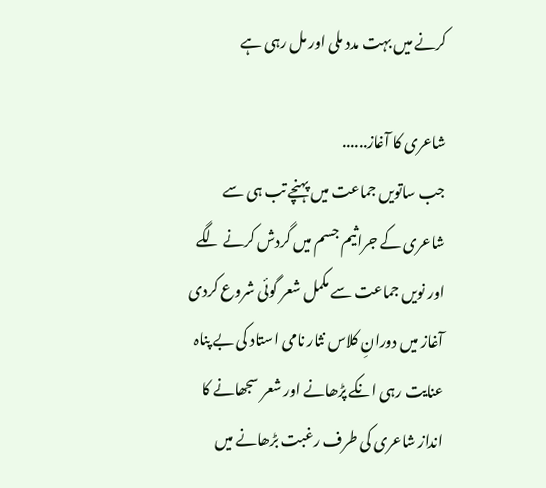کرنے میں بہت مدد ملی اور مل رہی ہے

شاعری کا آغاز......
جب ساتویں جماعت میں پہنچے تب ہی سے شاعری کے جراثیم جسم میں گردش کرنے لگے اور نویں جماعت سے مکمل شعر گوئی شروع کردی آغاز میں دورانِ کلاس نثار نامی استاد کی بے پناہ عنایت رہی انکے پڑھانے اور شعر سجھانے کا انداز شاعری کی طرف رغبت بڑھانے میں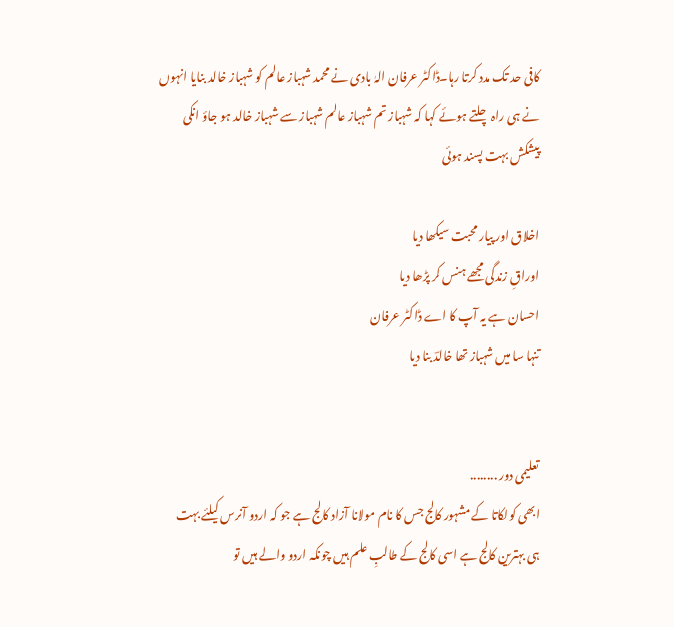کافی حد تک مدد کرتا رہا۔ڈاکٹر عرفان الہٰ بادی نے محمد شہباز عالم کو شہباز خالد بنایا انہوں نے ہی راہ چلتے ہوئے کہا کہ شہباز تم شہباز عالم شہباز سے شہباز خالد ہو جاؤ انکی پیشکش بہت پسند ہوئی

اخلاق اور پیار محبت سیکھا دیا
اوراقِ زندگی مجھے ہنس کر پڑھا دیا
احسان ہے یہ آپ کا اے ڈاکٹر عرفان
تنہا سا میں شہباز تھا خالدؔ بنا دیا


تعلیمی دور ........
ابھی کولکاتا کے مشہور کالج جس کا نام مولانا آزاد کالج ہے جو کہ اردو آنرس کیلئے بہت ہی بہترین کالج ہے اسی کالج کے طالبِ علم ہیں چونکہ اردو والے ہیں تو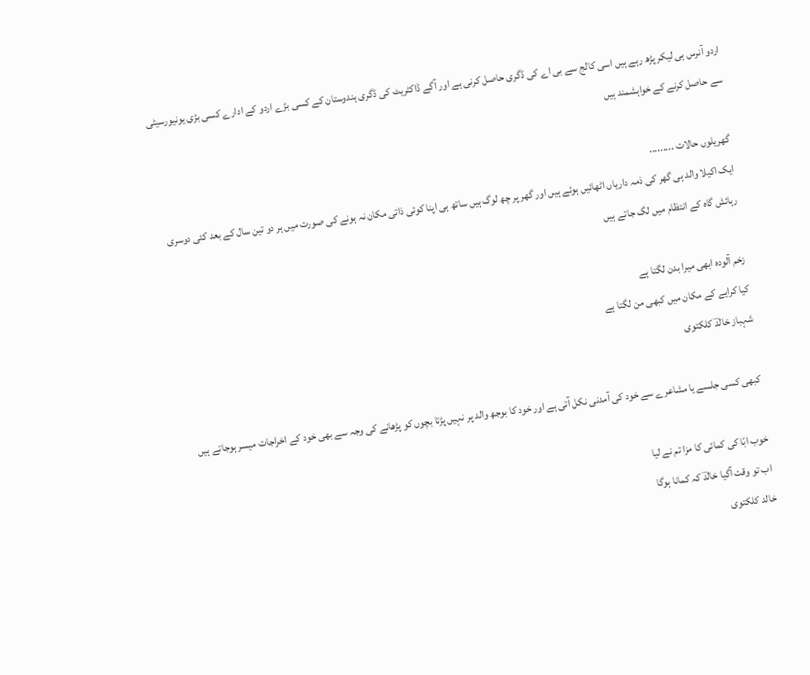اردو آنرس ہی لیکر پڑھ رہے ہیں اسی کالج سے بی اے کی ڈگری حاصل کرنی ہے اور آگے ڈاکٹریٹ کی ڈگری ہندوستان کے کسی بڑے اردو کے ادارے کسی بڑی یونیورسیٹی سے حاصل کرنے کے خواہشمند ہیں

گھریلوں حالات .........
ایک اکیلا والد ہی گھر کی ذمہ داریاں اٹھائیں ہوئے ہیں اور گھر پر چھ لوگ ہیں ساتھ ہی اپنا کوئی ذاتی مکان نہ ہونے کی صورت میں ہر دو تین سال کے بعد کئی دوسری رہائش گاہ کے انتظام میں لگ جاتے ہیں

زخم آلودہ ابھی میرا بدن لگتا ہے
کیا کرایے کے مکان میں کبھی من لگتا ہے
شہباز خالدؔ کلکتوی

کبھی کسی جلسے یا مشاعرے سے خود کی آمدنی نکل آتی ہے اور خود کا بوجھ والد پر نہیں پڑتا بچوں کو پڑھانے کی وجہ سے بھی خود کے اخراجات میسر ہوجاتے ہیں

خوب ابّا کی کمائی کا مزا تم نے لیا
اب تو وقت آگیا خالدؔ کہ کمانا ہوگا
خالد کلکتوی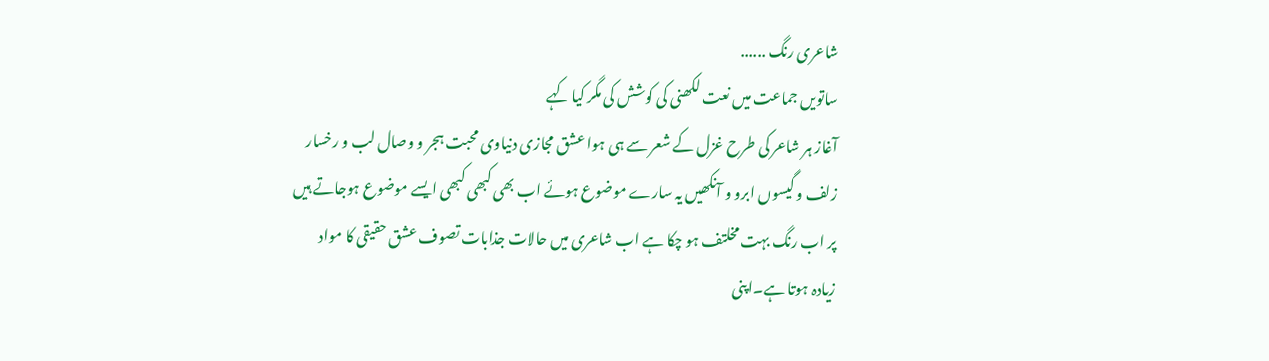شاعری رنگ ......
ساتویں جماعت میں نعت لکھنی کی کوشش کی مگر کیا کہے
آغاز ہر شاعر کی طرح غزل کے شعر سے ہی ہوا عشق مجازی دنیاوی محبت ہجر و وصال لب و رخسار زلف و گیسوں ابرو و آنکھیں یہ سارے موضوع ہوئے اب بھی کبھی کبھی ایسے موضوع ہوجاتے ہیں پر اب رنگ بہت مخلتف ہو چکا ہے اب شاعری میں حالات جذابات تصوف عشق حقیقی کا مواد زیادہ ہوتا ہے۔اپنی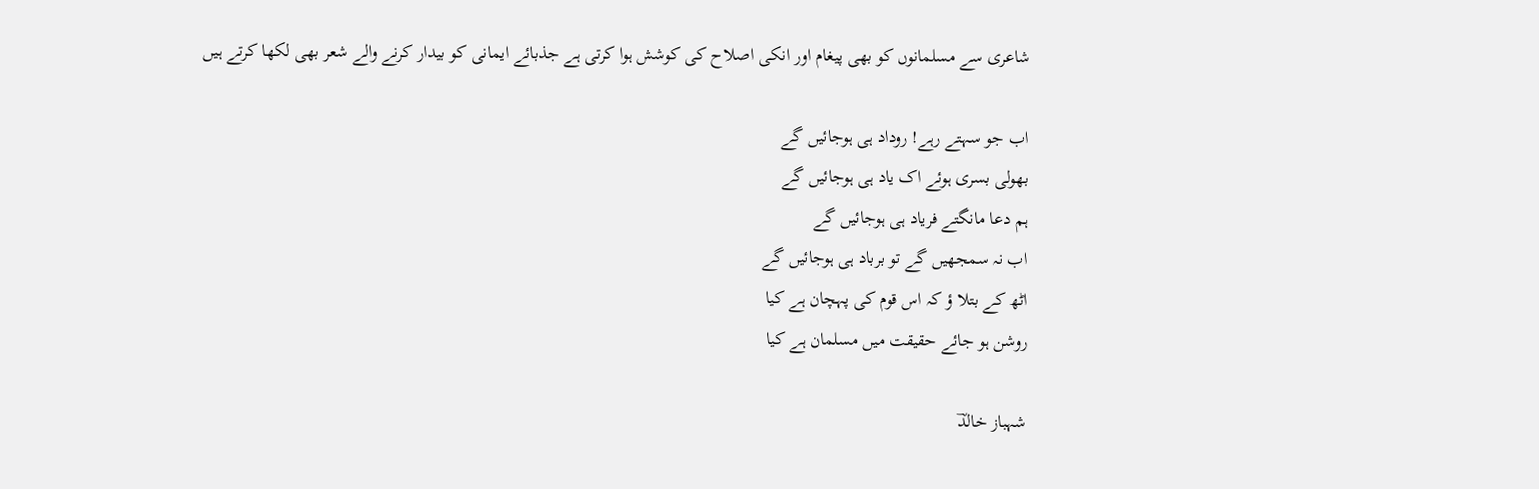شاعری سے مسلمانوں کو بھی پیغام اور انکی اصلاح کی کوشش ہوا کرتی ہے جذبائے ایمانی کو بیدار کرنے والے شعر بھی لکھا کرتے ہیں

اب جو سہتے رہے! روداد ہی ہوجائیں گے
بھولی بسری ہوئے اک یاد ہی ہوجائیں گے
ہم دعا مانگتے فریاد ہی ہوجائیں گے
اب نہ سمجھیں گے تو برباد ہی ہوجائیں گے
اٹھ کے بتلا ؤ کہ اس قوم کی پہچان ہے کیا
روشن ہو جائے حقیقت میں مسلمان ہے کیا

شہباز خالدؔ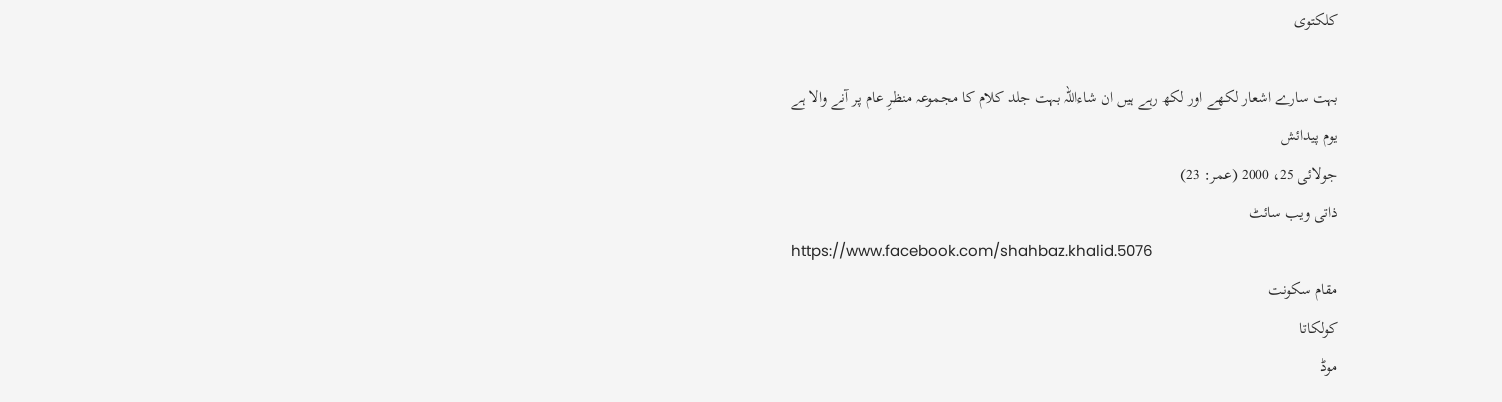کلکتوی

بہت سارے اشعار لکھے اور لکھ رہے ہیں ان شاءاللّہ بہت جلد کلام کا مجموعہ منظرِ عام پر آنے والا ہے
یوم پیدائش
جولائی 25، 2000 (عمر: 23)
ذاتی ویب سائٹ
https://www.facebook.com/shahbaz.khalid.5076
مقام سکونت
کولکاتا
موڈ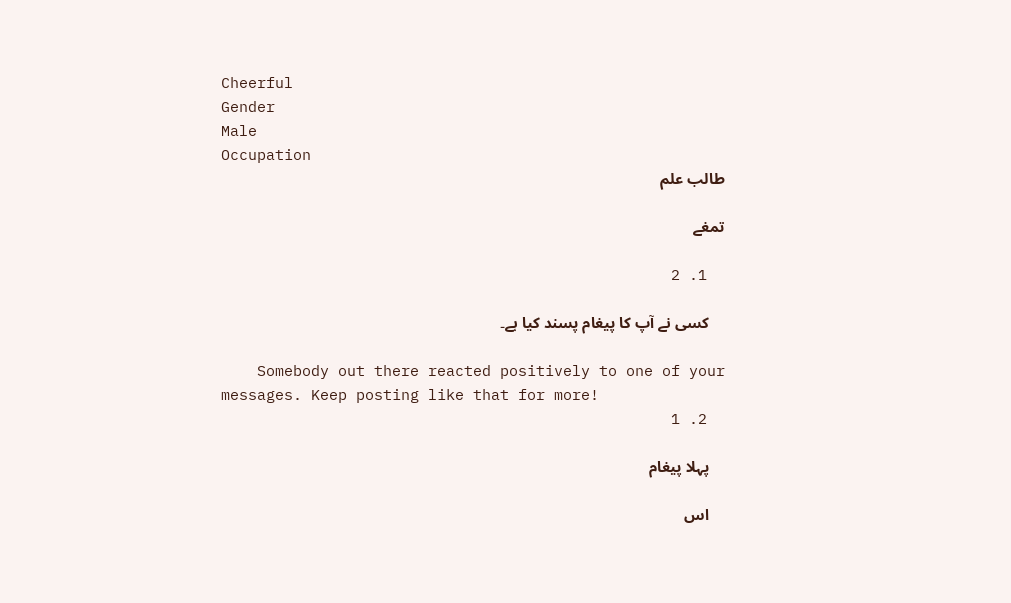Cheerful
Gender
Male
Occupation
طالب علم

تمغے

  1. 2

    کسی نے آپ کا پیغام پسند کیا ہے۔

    Somebody out there reacted positively to one of your messages. Keep posting like that for more!
  2. 1

    پہلا پیغام

    اس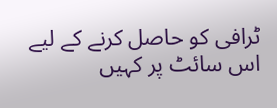ٹرافی کو حاصل کرنے کے لیے اس سائٹ پر کہیں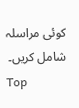کوئی مراسلہ شامل کریں۔
Top